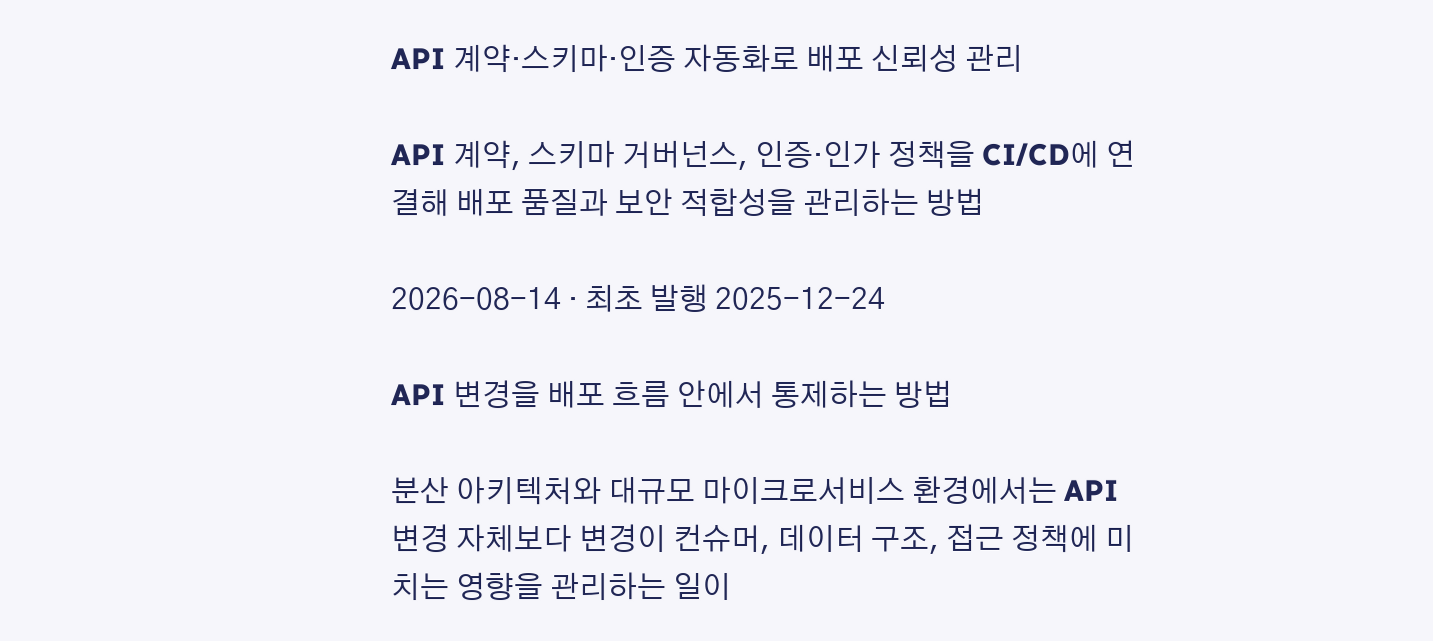API 계약·스키마·인증 자동화로 배포 신뢰성 관리

API 계약, 스키마 거버넌스, 인증·인가 정책을 CI/CD에 연결해 배포 품질과 보안 적합성을 관리하는 방법

2026-08-14 · 최초 발행 2025-12-24

API 변경을 배포 흐름 안에서 통제하는 방법

분산 아키텍처와 대규모 마이크로서비스 환경에서는 API 변경 자체보다 변경이 컨슈머, 데이터 구조, 접근 정책에 미치는 영향을 관리하는 일이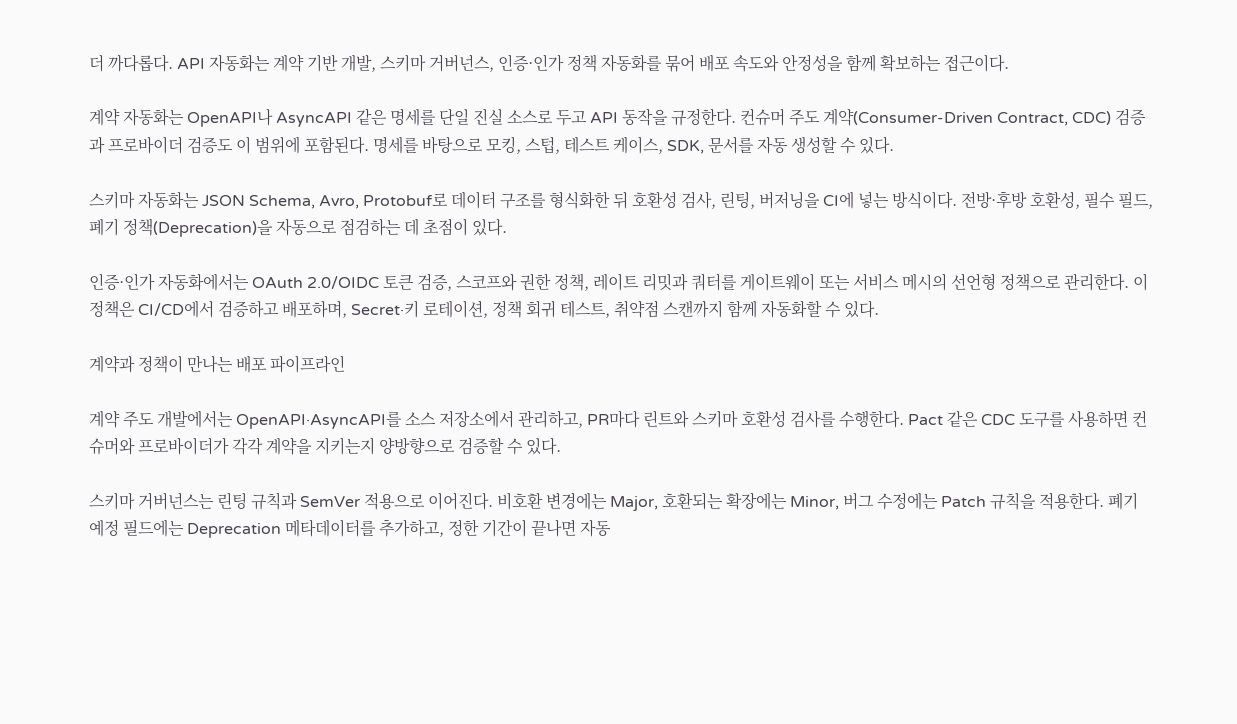더 까다롭다. API 자동화는 계약 기반 개발, 스키마 거버넌스, 인증·인가 정책 자동화를 묶어 배포 속도와 안정성을 함께 확보하는 접근이다.

계약 자동화는 OpenAPI나 AsyncAPI 같은 명세를 단일 진실 소스로 두고 API 동작을 규정한다. 컨슈머 주도 계약(Consumer-Driven Contract, CDC) 검증과 프로바이더 검증도 이 범위에 포함된다. 명세를 바탕으로 모킹, 스텁, 테스트 케이스, SDK, 문서를 자동 생성할 수 있다.

스키마 자동화는 JSON Schema, Avro, Protobuf로 데이터 구조를 형식화한 뒤 호환성 검사, 린팅, 버저닝을 CI에 넣는 방식이다. 전방·후방 호환성, 필수 필드, 폐기 정책(Deprecation)을 자동으로 점검하는 데 초점이 있다.

인증·인가 자동화에서는 OAuth 2.0/OIDC 토큰 검증, 스코프와 권한 정책, 레이트 리밋과 쿼터를 게이트웨이 또는 서비스 메시의 선언형 정책으로 관리한다. 이 정책은 CI/CD에서 검증하고 배포하며, Secret·키 로테이션, 정책 회귀 테스트, 취약점 스캔까지 함께 자동화할 수 있다.

계약과 정책이 만나는 배포 파이프라인

계약 주도 개발에서는 OpenAPI·AsyncAPI를 소스 저장소에서 관리하고, PR마다 린트와 스키마 호환성 검사를 수행한다. Pact 같은 CDC 도구를 사용하면 컨슈머와 프로바이더가 각각 계약을 지키는지 양방향으로 검증할 수 있다.

스키마 거버넌스는 린팅 규칙과 SemVer 적용으로 이어진다. 비호환 변경에는 Major, 호환되는 확장에는 Minor, 버그 수정에는 Patch 규칙을 적용한다. 폐기 예정 필드에는 Deprecation 메타데이터를 추가하고, 정한 기간이 끝나면 자동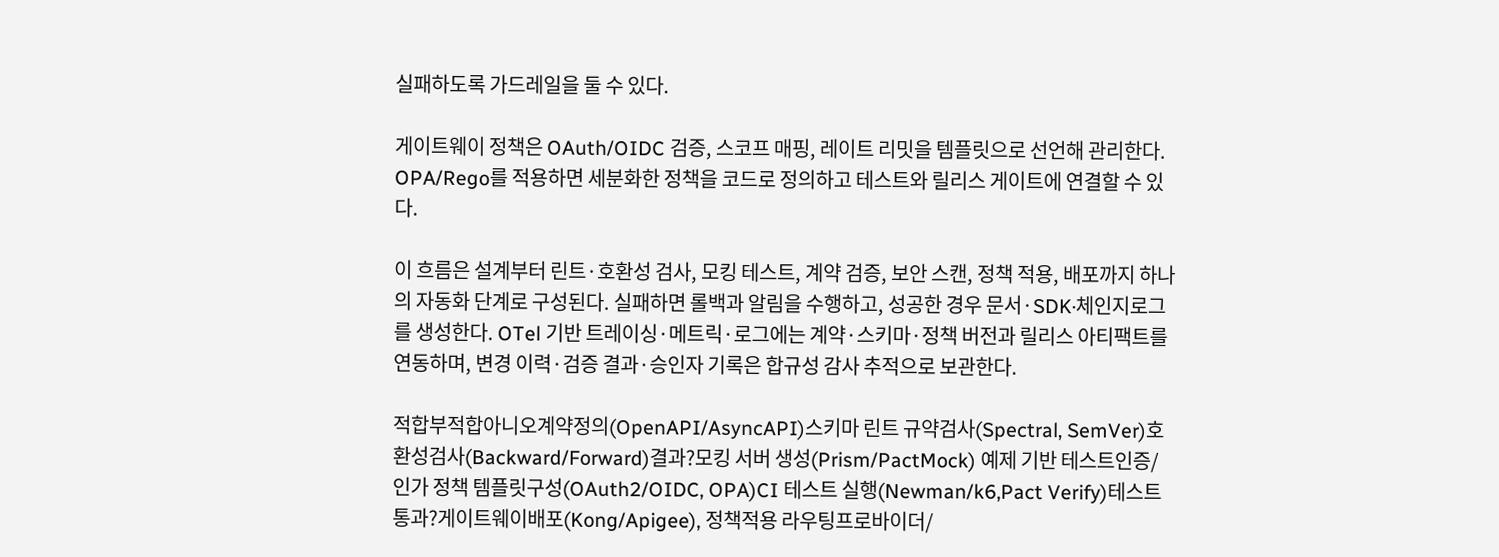실패하도록 가드레일을 둘 수 있다.

게이트웨이 정책은 OAuth/OIDC 검증, 스코프 매핑, 레이트 리밋을 템플릿으로 선언해 관리한다. OPA/Rego를 적용하면 세분화한 정책을 코드로 정의하고 테스트와 릴리스 게이트에 연결할 수 있다.

이 흐름은 설계부터 린트·호환성 검사, 모킹 테스트, 계약 검증, 보안 스캔, 정책 적용, 배포까지 하나의 자동화 단계로 구성된다. 실패하면 롤백과 알림을 수행하고, 성공한 경우 문서·SDK·체인지로그를 생성한다. OTel 기반 트레이싱·메트릭·로그에는 계약·스키마·정책 버전과 릴리스 아티팩트를 연동하며, 변경 이력·검증 결과·승인자 기록은 합규성 감사 추적으로 보관한다.

적합부적합아니오계약정의(OpenAPI/AsyncAPI)스키마 린트 규약검사(Spectral, SemVer)호환성검사(Backward/Forward)결과?모킹 서버 생성(Prism/PactMock) 예제 기반 테스트인증/인가 정책 템플릿구성(OAuth2/OIDC, OPA)CI 테스트 실행(Newman/k6,Pact Verify)테스트 통과?게이트웨이배포(Kong/Apigee), 정책적용 라우팅프로바이더/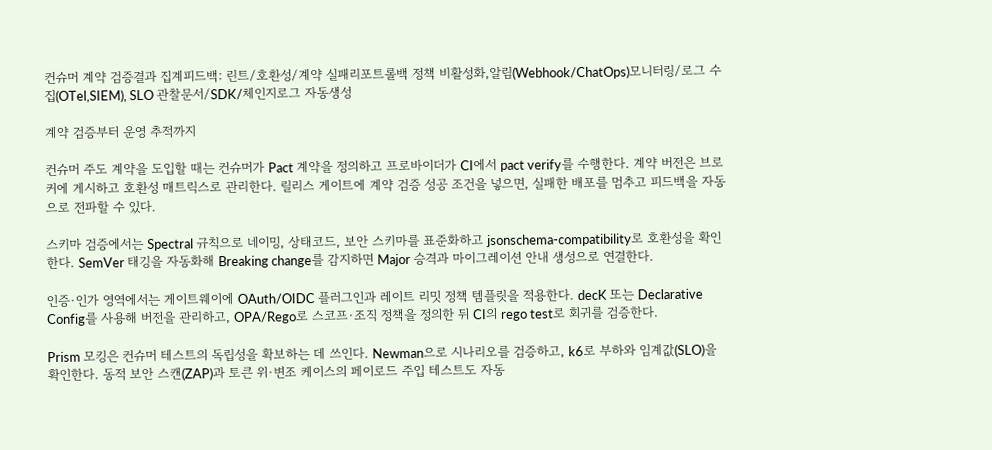컨슈머 계약 검증결과 집계피드백: 린트/호환성/계약 실패리포트롤백 정책 비활성화,알림(Webhook/ChatOps)모니터링/로그 수집(OTel,SIEM), SLO 관찰문서/SDK/체인지로그 자동생성

계약 검증부터 운영 추적까지

컨슈머 주도 계약을 도입할 때는 컨슈머가 Pact 계약을 정의하고 프로바이더가 CI에서 pact verify를 수행한다. 계약 버전은 브로커에 게시하고 호환성 매트릭스로 관리한다. 릴리스 게이트에 계약 검증 성공 조건을 넣으면, 실패한 배포를 멈추고 피드백을 자동으로 전파할 수 있다.

스키마 검증에서는 Spectral 규칙으로 네이밍, 상태코드, 보안 스키마를 표준화하고 jsonschema-compatibility로 호환성을 확인한다. SemVer 태깅을 자동화해 Breaking change를 감지하면 Major 승격과 마이그레이션 안내 생성으로 연결한다.

인증·인가 영역에서는 게이트웨이에 OAuth/OIDC 플러그인과 레이트 리밋 정책 템플릿을 적용한다. decK 또는 Declarative Config를 사용해 버전을 관리하고, OPA/Rego로 스코프·조직 정책을 정의한 뒤 CI의 rego test로 회귀를 검증한다.

Prism 모킹은 컨슈머 테스트의 독립성을 확보하는 데 쓰인다. Newman으로 시나리오를 검증하고, k6로 부하와 임계값(SLO)을 확인한다. 동적 보안 스캔(ZAP)과 토큰 위·변조 케이스의 페이로드 주입 테스트도 자동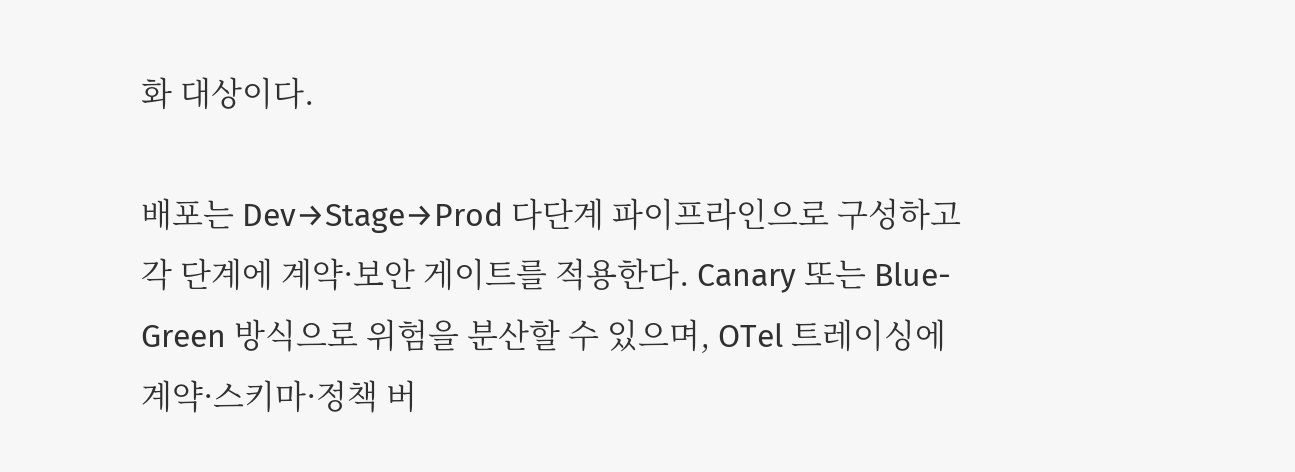화 대상이다.

배포는 Dev→Stage→Prod 다단계 파이프라인으로 구성하고 각 단계에 계약·보안 게이트를 적용한다. Canary 또는 Blue-Green 방식으로 위험을 분산할 수 있으며, OTel 트레이싱에 계약·스키마·정책 버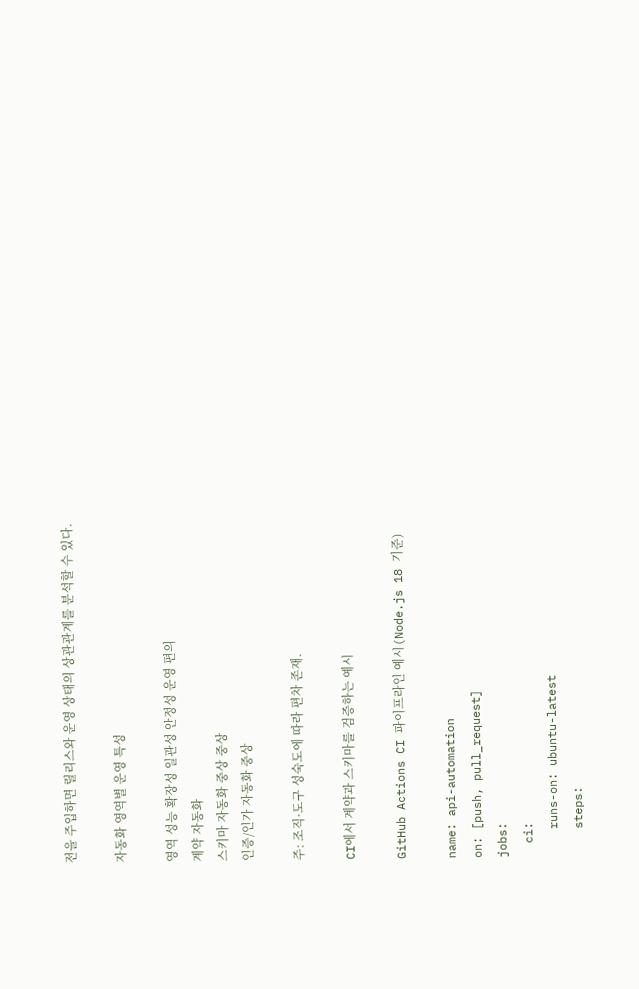전을 주입하면 릴리스와 운영 상태의 상관관계를 분석할 수 있다.

자동화 영역별 운영 특성

영역 성능 확장성 일관성 안정성 운영 편의
계약 자동화
스키마 자동화 중상 중상
인증/인가 자동화 중상

주: 조직·도구 성숙도에 따라 편차 존재.

CI에서 계약과 스키마를 검증하는 예시

GitHub Actions CI 파이프라인 예시(Node.js 18 기준)

name: api-automation
on: [push, pull_request]
jobs:
  ci:
    runs-on: ubuntu-latest
    steps: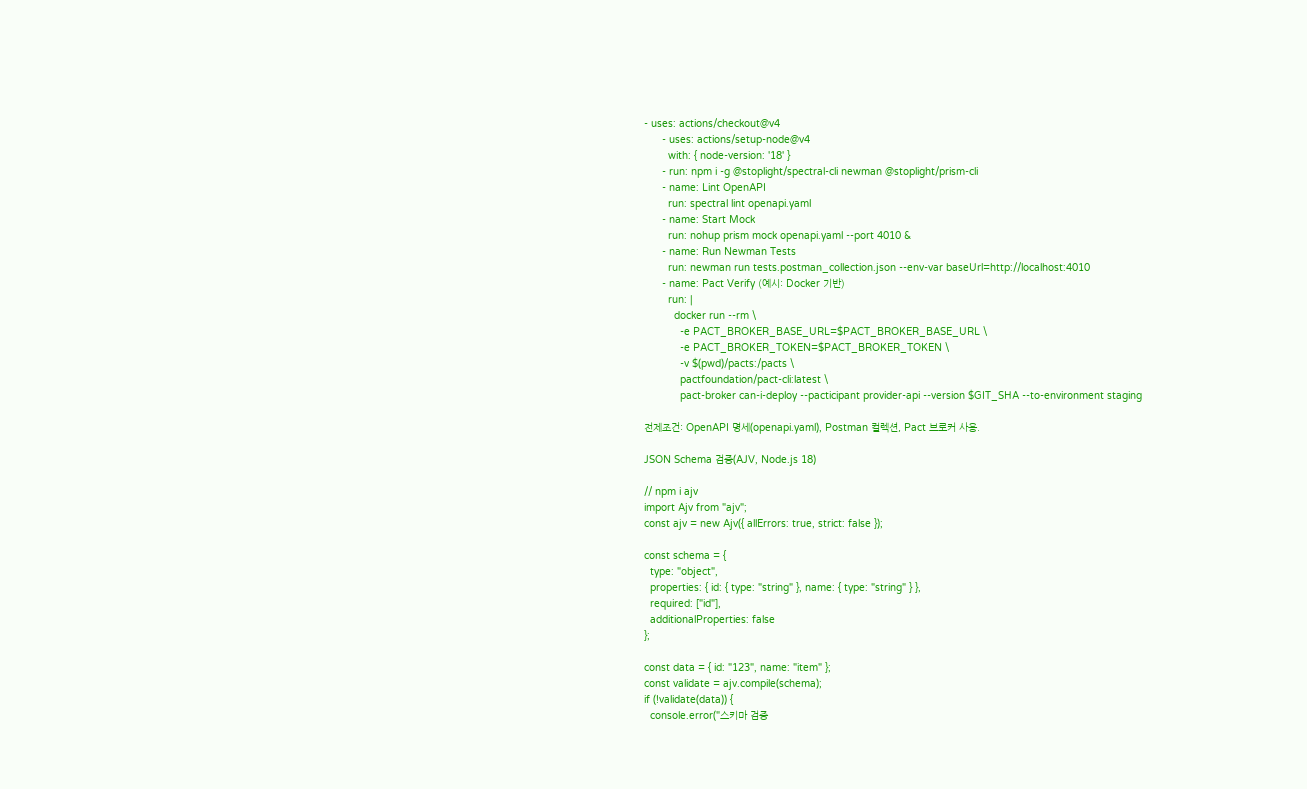- uses: actions/checkout@v4
      - uses: actions/setup-node@v4
        with: { node-version: '18' }
      - run: npm i -g @stoplight/spectral-cli newman @stoplight/prism-cli
      - name: Lint OpenAPI
        run: spectral lint openapi.yaml
      - name: Start Mock
        run: nohup prism mock openapi.yaml --port 4010 &
      - name: Run Newman Tests
        run: newman run tests.postman_collection.json --env-var baseUrl=http://localhost:4010
      - name: Pact Verify (예시: Docker 기반)
        run: |
          docker run --rm \
            -e PACT_BROKER_BASE_URL=$PACT_BROKER_BASE_URL \
            -e PACT_BROKER_TOKEN=$PACT_BROKER_TOKEN \
            -v $(pwd)/pacts:/pacts \
            pactfoundation/pact-cli:latest \
            pact-broker can-i-deploy --pacticipant provider-api --version $GIT_SHA --to-environment staging

전제조건: OpenAPI 명세(openapi.yaml), Postman 컬렉션, Pact 브로커 사용.

JSON Schema 검증(AJV, Node.js 18)

// npm i ajv
import Ajv from "ajv";
const ajv = new Ajv({ allErrors: true, strict: false });

const schema = {
  type: "object",
  properties: { id: { type: "string" }, name: { type: "string" } },
  required: ["id"],
  additionalProperties: false
};

const data = { id: "123", name: "item" };
const validate = ajv.compile(schema);
if (!validate(data)) {
  console.error("스키마 검증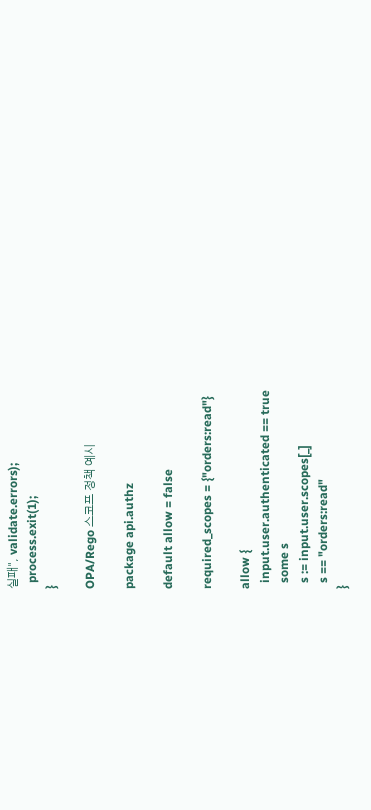실패", validate.errors);
  process.exit(1);
}

OPA/Rego 스코프 정책 예시

package api.authz

default allow = false

required_scopes = {"orders:read"}

allow {
  input.user.authenticated == true
  some s
  s := input.user.scopes[_]
  s == "orders:read"
}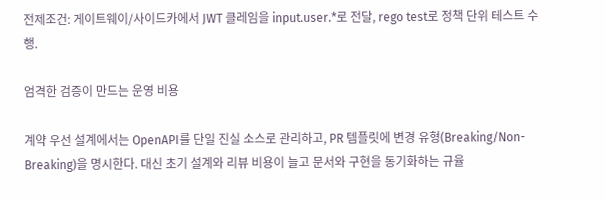전제조건: 게이트웨이/사이드카에서 JWT 클레임을 input.user.*로 전달, rego test로 정책 단위 테스트 수행.

엄격한 검증이 만드는 운영 비용

계약 우선 설계에서는 OpenAPI를 단일 진실 소스로 관리하고, PR 템플릿에 변경 유형(Breaking/Non-Breaking)을 명시한다. 대신 초기 설계와 리뷰 비용이 늘고 문서와 구현을 동기화하는 규율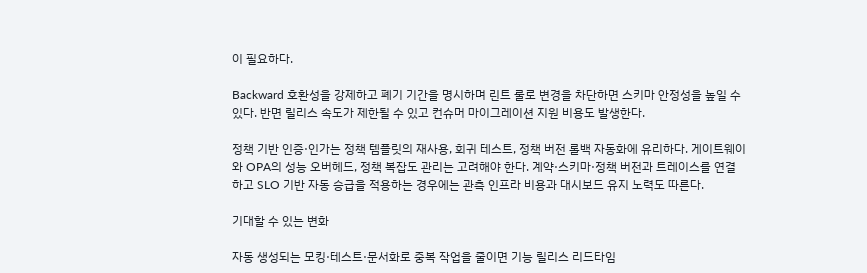이 필요하다.

Backward 호환성을 강제하고 폐기 기간을 명시하며 린트 룰로 변경을 차단하면 스키마 안정성을 높일 수 있다. 반면 릴리스 속도가 제한될 수 있고 컨슈머 마이그레이션 지원 비용도 발생한다.

정책 기반 인증·인가는 정책 템플릿의 재사용, 회귀 테스트, 정책 버전 롤백 자동화에 유리하다. 게이트웨이와 OPA의 성능 오버헤드, 정책 복잡도 관리는 고려해야 한다. 계약·스키마·정책 버전과 트레이스를 연결하고 SLO 기반 자동 승급을 적용하는 경우에는 관측 인프라 비용과 대시보드 유지 노력도 따른다.

기대할 수 있는 변화

자동 생성되는 모킹·테스트·문서화로 중복 작업을 줄이면 기능 릴리스 리드타임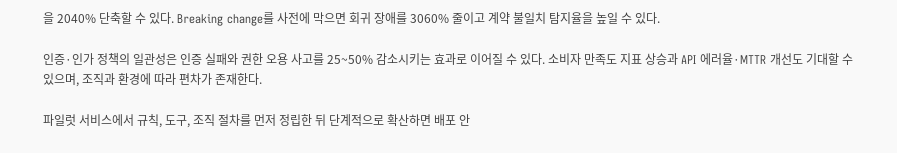을 2040% 단축할 수 있다. Breaking change를 사전에 막으면 회귀 장애를 3060% 줄이고 계약 불일치 탐지율을 높일 수 있다.

인증·인가 정책의 일관성은 인증 실패와 권한 오용 사고를 25~50% 감소시키는 효과로 이어질 수 있다. 소비자 만족도 지표 상승과 API 에러율·MTTR 개선도 기대할 수 있으며, 조직과 환경에 따라 편차가 존재한다.

파일럿 서비스에서 규칙, 도구, 조직 절차를 먼저 정립한 뒤 단계적으로 확산하면 배포 안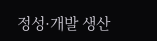정성·개발 생산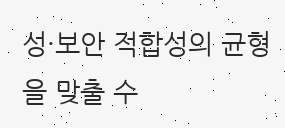성·보안 적합성의 균형을 맞출 수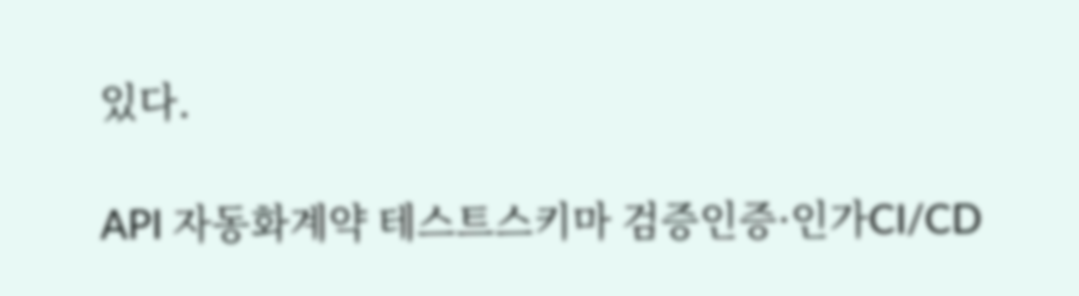있다.

API 자동화계약 테스트스키마 검증인증·인가CI/CD